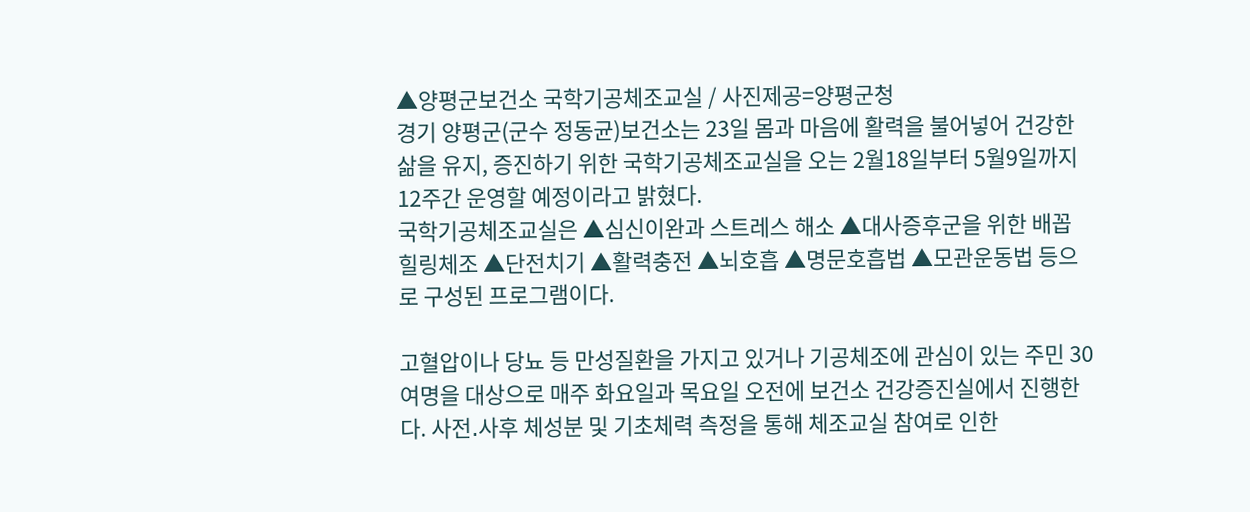▲양평군보건소 국학기공체조교실 / 사진제공=양평군청
경기 양평군(군수 정동균)보건소는 23일 몸과 마음에 활력을 불어넣어 건강한 삶을 유지, 증진하기 위한 국학기공체조교실을 오는 2월18일부터 5월9일까지 12주간 운영할 예정이라고 밝혔다.
국학기공체조교실은 ▲심신이완과 스트레스 해소 ▲대사증후군을 위한 배꼽 힐링체조 ▲단전치기 ▲활력충전 ▲뇌호흡 ▲명문호흡법 ▲모관운동법 등으로 구성된 프로그램이다.

고혈압이나 당뇨 등 만성질환을 가지고 있거나 기공체조에 관심이 있는 주민 30여명을 대상으로 매주 화요일과 목요일 오전에 보건소 건강증진실에서 진행한다. 사전․사후 체성분 및 기초체력 측정을 통해 체조교실 참여로 인한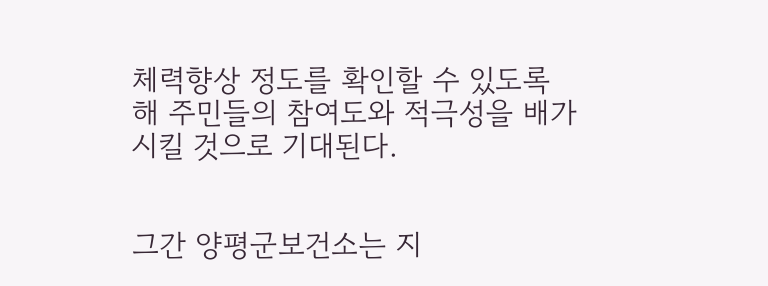체력향상 정도를 확인할 수 있도록 해 주민들의 참여도와 적극성을 배가시킬 것으로 기대된다.


그간 양평군보건소는 지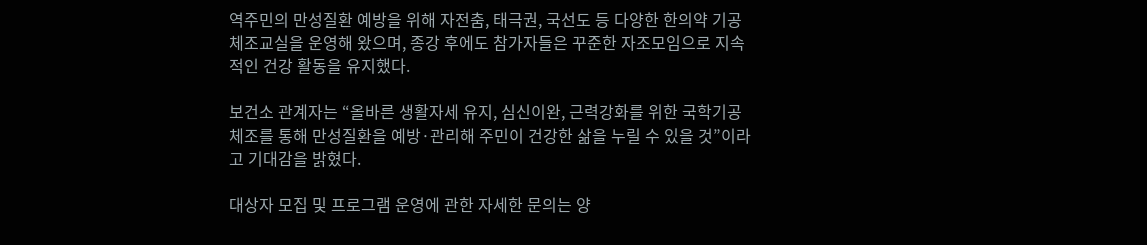역주민의 만성질환 예방을 위해 자전춤, 태극권, 국선도 등 다양한 한의약 기공체조교실을 운영해 왔으며, 종강 후에도 참가자들은 꾸준한 자조모임으로 지속적인 건강 활동을 유지했다.

보건소 관계자는 “올바른 생활자세 유지, 심신이완, 근력강화를 위한 국학기공체조를 통해 만성질환을 예방·관리해 주민이 건강한 삶을 누릴 수 있을 것”이라고 기대감을 밝혔다.

대상자 모집 및 프로그램 운영에 관한 자세한 문의는 양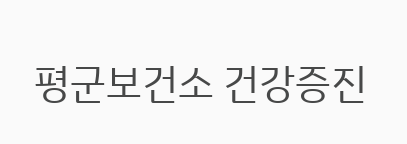평군보건소 건강증진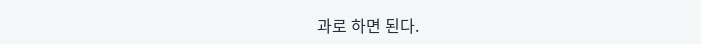과로 하면 된다.